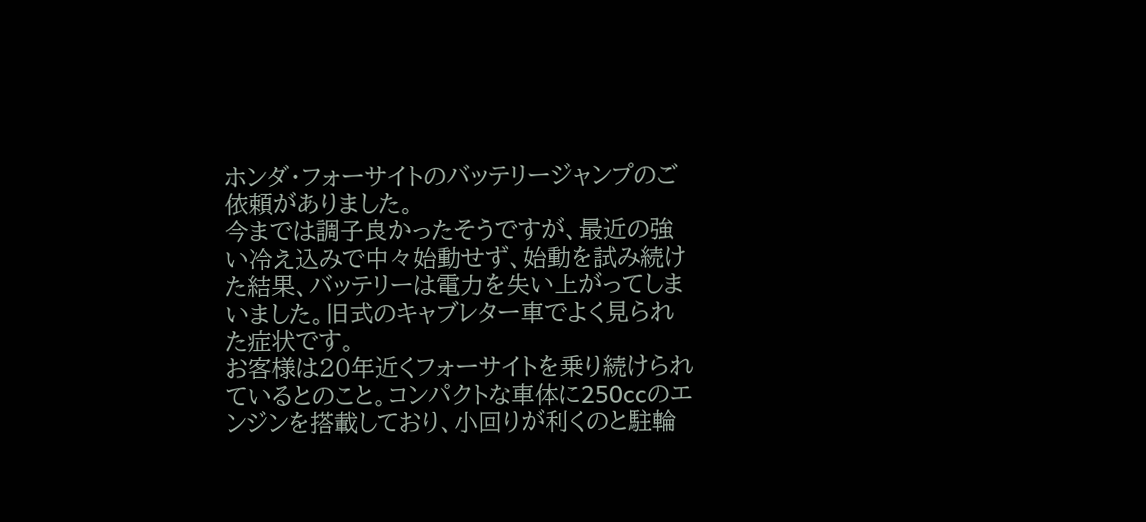ホンダ・フォーサイトのバッテリージャンプのご依頼がありました。
今までは調子良かったそうですが、最近の強い冷え込みで中々始動せず、始動を試み続けた結果、バッテリーは電力を失い上がってしまいました。旧式のキャブレター車でよく見られた症状です。
お客様は20年近くフォーサイトを乗り続けられているとのこと。コンパクトな車体に250ccのエンジンを搭載しており、小回りが利くのと駐輪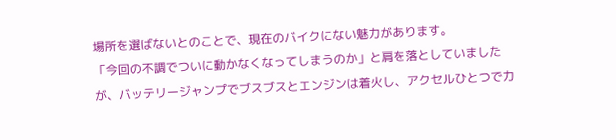場所を選ばないとのことで、現在のバイクにない魅力があります。
「今回の不調でついに動かなくなってしまうのか」と肩を落としていましたが、バッテリージャンプでブスブスとエンジンは着火し、アクセルひとつで力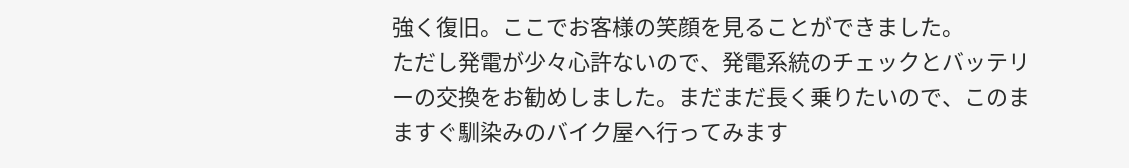強く復旧。ここでお客様の笑顔を見ることができました。
ただし発電が少々心許ないので、発電系統のチェックとバッテリーの交換をお勧めしました。まだまだ長く乗りたいので、このまますぐ馴染みのバイク屋へ行ってみます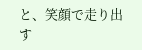と、笑顔で走り出す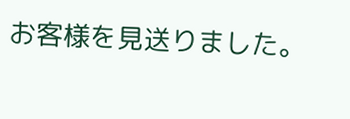お客様を見送りました。